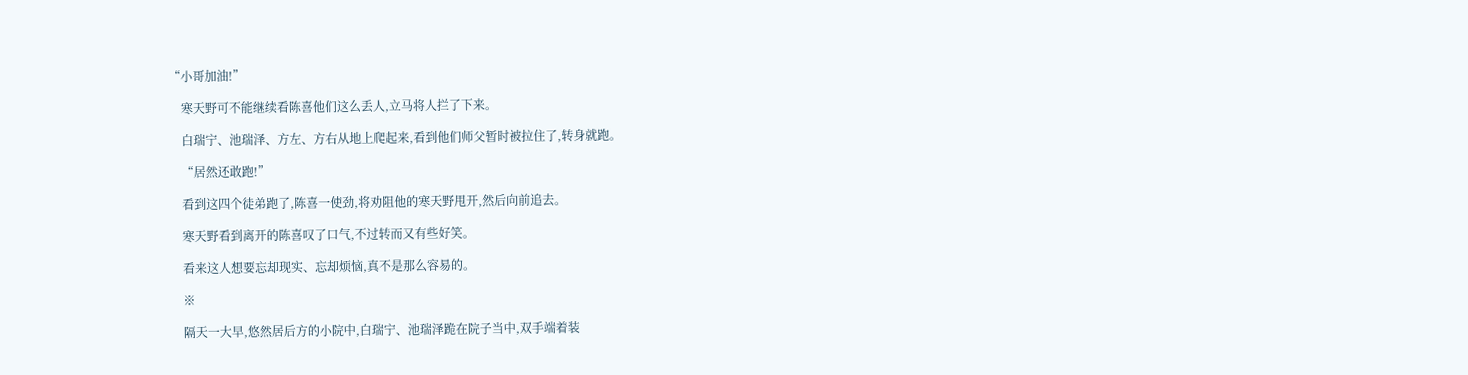“小哥加油!”

    寒天野可不能继续看陈喜他们这么丢人,立马将人拦了下来。

    白瑞宁、池瑞泽、方左、方右从地上爬起来,看到他们师父暂时被拉住了,转身就跑。

    “居然还敢跑!”

    看到这四个徒弟跑了,陈喜一使劲,将劝阻他的寒天野甩开,然后向前追去。

    寒天野看到离开的陈喜叹了口气,不过转而又有些好笑。

    看来这人想要忘却现实、忘却烦恼,真不是那么容易的。

    ※

    隔天一大早,悠然居后方的小院中,白瑞宁、池瑞泽跪在院子当中,双手端着装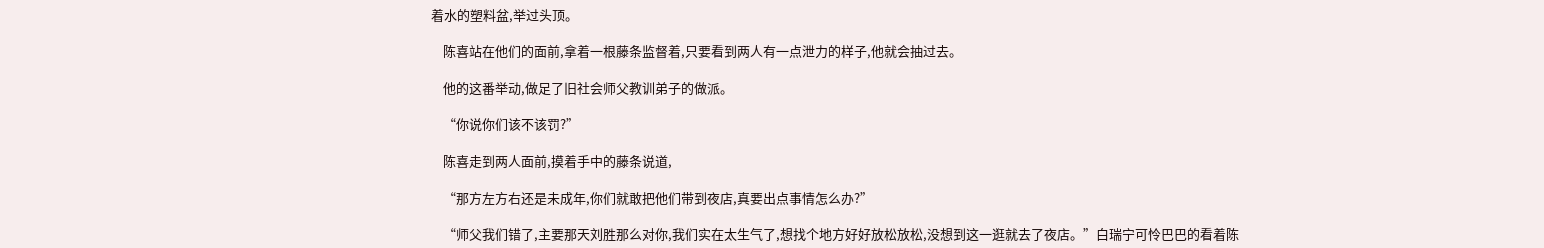着水的塑料盆,举过头顶。

    陈喜站在他们的面前,拿着一根藤条监督着,只要看到两人有一点泄力的样子,他就会抽过去。

    他的这番举动,做足了旧社会师父教训弟子的做派。

    “你说你们该不该罚?”

    陈喜走到两人面前,摸着手中的藤条说道,

    “那方左方右还是未成年,你们就敢把他们带到夜店,真要出点事情怎么办?”

    “师父我们错了,主要那天刘胜那么对你,我们实在太生气了,想找个地方好好放松放松,没想到这一逛就去了夜店。”白瑞宁可怜巴巴的看着陈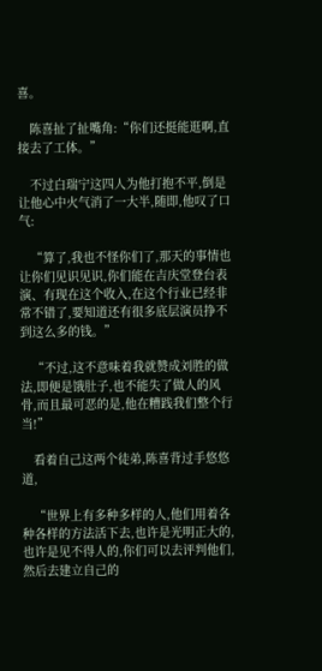喜。

    陈喜扯了扯嘴角:“你们还挺能逛啊,直接去了工体。”

    不过白瑞宁这四人为他打抱不平,倒是让他心中火气消了一大半,随即,他叹了口气:

    “算了,我也不怪你们了,那天的事情也让你们见识见识,你们能在吉庆堂登台表演、有现在这个收入,在这个行业已经非常不错了,要知道还有很多底层演员挣不到这么多的钱。”

    “不过,这不意味着我就赞成刘胜的做法,即便是饿肚子,也不能失了做人的风骨,而且最可恶的是,他在糟践我们整个行当!”

    看着自己这两个徒弟,陈喜背过手悠悠道,

    “世界上有多种多样的人,他们用着各种各样的方法活下去,也许是光明正大的,也许是见不得人的,你们可以去评判他们,然后去建立自己的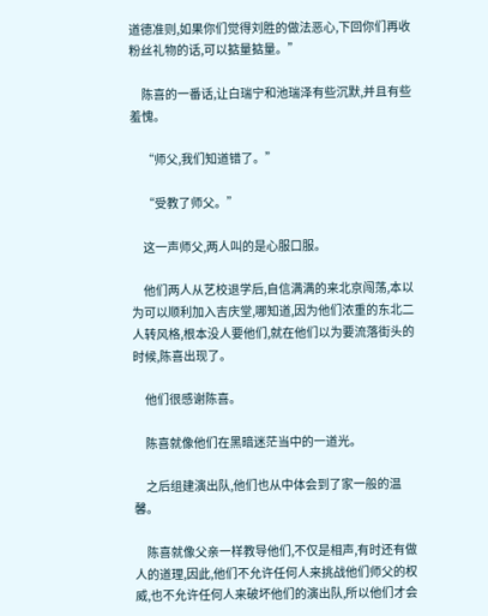道德准则,如果你们觉得刘胜的做法恶心,下回你们再收粉丝礼物的话,可以掂量掂量。”

    陈喜的一番话,让白瑞宁和池瑞泽有些沉默,并且有些羞愧。

    “师父,我们知道错了。”

    “受教了师父。”

    这一声师父,两人叫的是心服口服。

    他们两人从艺校退学后,自信满满的来北京闯荡,本以为可以顺利加入吉庆堂,哪知道,因为他们浓重的东北二人转风格,根本没人要他们,就在他们以为要流落街头的时候,陈喜出现了。

    他们很感谢陈喜。

    陈喜就像他们在黑暗迷茫当中的一道光。

    之后组建演出队,他们也从中体会到了家一般的温馨。

    陈喜就像父亲一样教导他们,不仅是相声,有时还有做人的道理,因此,他们不允许任何人来挑战他们师父的权威,也不允许任何人来破坏他们的演出队,所以他们才会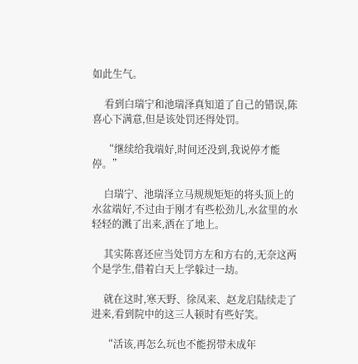如此生气。

    看到白瑞宁和池瑞泽真知道了自己的错误,陈喜心下满意,但是该处罚还得处罚。

    “继续给我端好,时间还没到,我说停才能停。”

    白瑞宁、池瑞泽立马规规矩矩的将头顶上的水盆端好,不过由于刚才有些松劲儿,水盆里的水轻轻的溅了出来,洒在了地上。

    其实陈喜还应当处罚方左和方右的,无奈这两个是学生,借着白天上学躲过一劫。

    就在这时,寒天野、徐凤来、赵龙启陆续走了进来,看到院中的这三人顿时有些好笑。

    “活该,再怎么玩也不能拐带未成年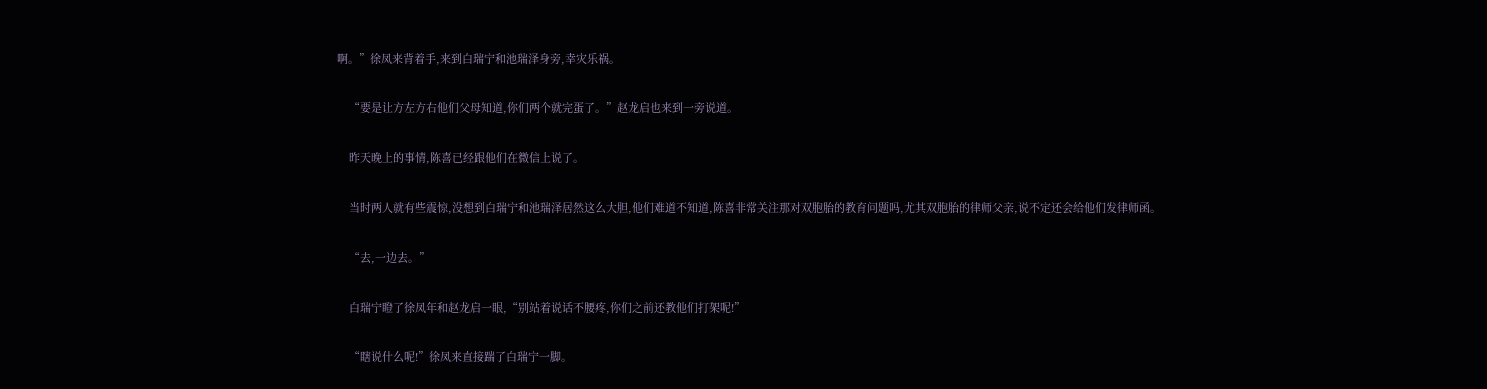啊。”徐凤来背着手,来到白瑞宁和池瑞泽身旁,幸灾乐祸。

    “要是让方左方右他们父母知道,你们两个就完蛋了。”赵龙启也来到一旁说道。

    昨天晚上的事情,陈喜已经跟他们在微信上说了。

    当时两人就有些震惊,没想到白瑞宁和池瑞泽居然这么大胆,他们难道不知道,陈喜非常关注那对双胞胎的教育问题吗,尤其双胞胎的律师父亲,说不定还会给他们发律师函。

    “去,一边去。”

    白瑞宁瞪了徐凤年和赵龙启一眼,“别站着说话不腰疼,你们之前还教他们打架呢!”

    “瞎说什么呢!”徐凤来直接踹了白瑞宁一脚。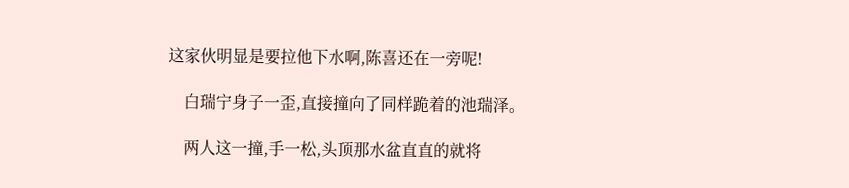这家伙明显是要拉他下水啊,陈喜还在一旁呢!

    白瑞宁身子一歪,直接撞向了同样跪着的池瑞泽。

    两人这一撞,手一松,头顶那水盆直直的就将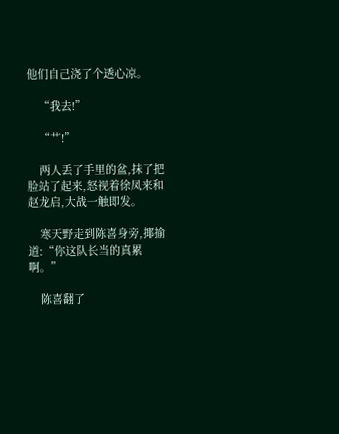他们自己浇了个透心凉。

    “我去!”

    “艹!”

    两人丢了手里的盆,抹了把脸站了起来,怒视着徐凤来和赵龙启,大战一触即发。

    寒天野走到陈喜身旁,揶揄道:“你这队长当的真累啊。”

    陈喜翻了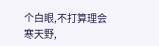个白眼,不打算理会寒天野,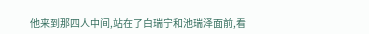他来到那四人中间,站在了白瑞宁和池瑞泽面前,看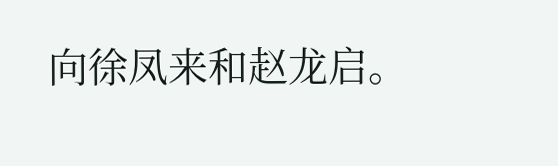向徐凤来和赵龙启。